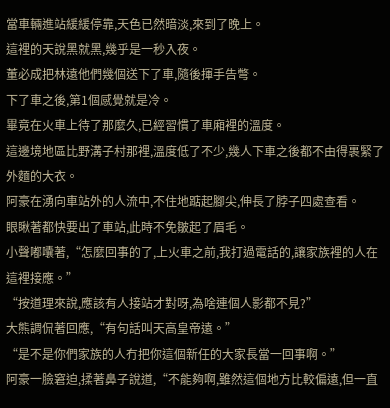當車輛進站緩緩停靠,天色已然暗淡,來到了晚上。
這裡的天說黑就黑,幾乎是一秒入夜。
董必成把林遠他們幾個送下了車,隨後揮手告彆。
下了車之後,第1個感覺就是冷。
畢竟在火車上待了那麼久,已經習慣了車廂裡的溫度。
這邊境地區比野溝子村那裡,溫度低了不少,幾人下車之後都不由得裹緊了外麵的大衣。
阿豪在湧向車站外的人流中,不住地踮起腳尖,伸長了脖子四處查看。
眼瞅著都快要出了車站,此時不免皺起了眉毛。
小聲嘟囔著,“怎麼回事的了,上火車之前,我打過電話的,讓家族裡的人在這裡接應。”
“按道理來說,應該有人接站才對呀,為啥連個人影都不見?”
大熊調侃著回應,“有句話叫天高皇帝遠。”
“是不是你們家族的人冇把你這個新任的大家長當一回事啊。”
阿豪一臉窘迫,揉著鼻子說道,“不能夠啊,雖然這個地方比較偏遠,但一直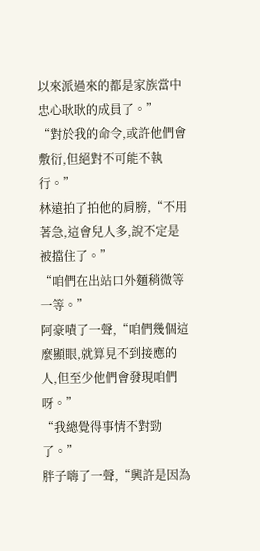以來派過來的都是家族當中忠心耿耿的成員了。”
“對於我的命令,或許他們會敷衍,但絕對不可能不執行。”
林遠拍了拍他的肩膀,“不用著急,這會兒人多,說不定是被擋住了。”
“咱們在出站口外麵稍微等一等。”
阿豪嘖了一聲,“咱們幾個這麼顯眼,就算見不到接應的人,但至少他們會發現咱們呀。”
“我總覺得事情不對勁了。”
胖子嗨了一聲,“興許是因為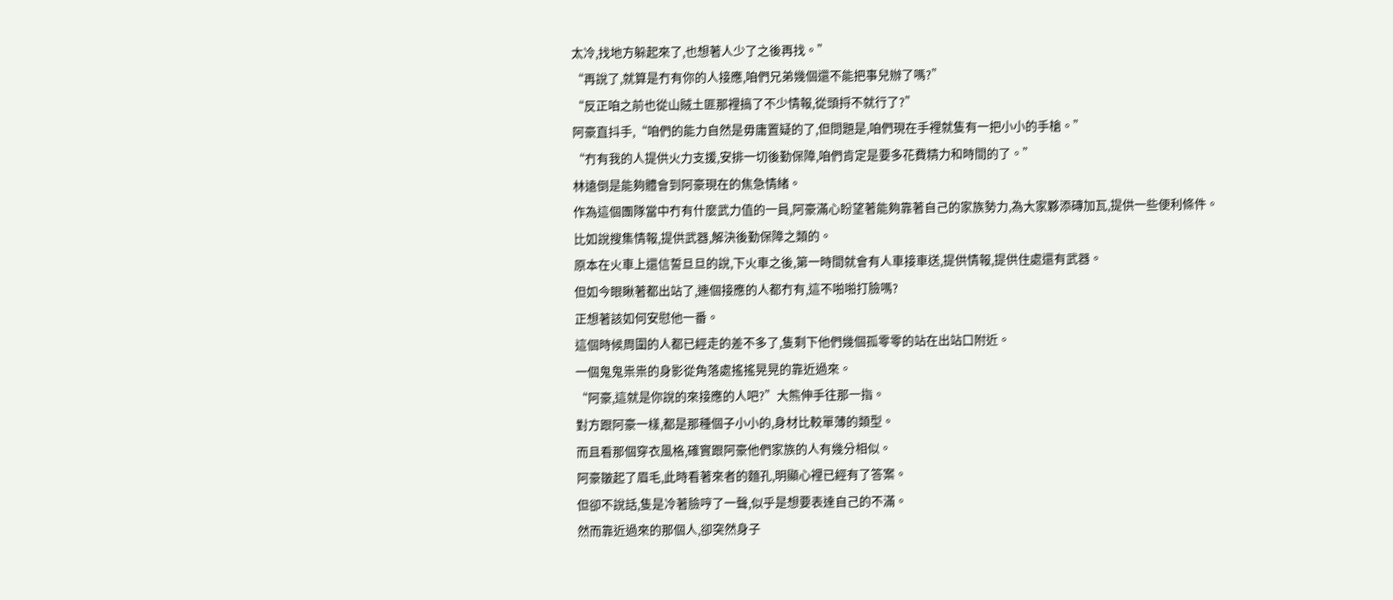太冷,找地方躲起來了,也想著人少了之後再找。”
“再說了,就算是冇有你的人接應,咱們兄弟幾個還不能把事兒辦了嗎?”
“反正咱之前也從山賊土匪那裡搞了不少情報,從頭捋不就行了?”
阿豪直抖手,“咱們的能力自然是毋庸置疑的了,但問題是,咱們現在手裡就隻有一把小小的手槍。”
“冇有我的人提供火力支援,安排一切後勤保障,咱們肯定是要多花費精力和時間的了。”
林遠倒是能夠體會到阿豪現在的焦急情緒。
作為這個團隊當中冇有什麼武力值的一員,阿豪滿心盼望著能夠靠著自己的家族勢力,為大家夥添磚加瓦,提供一些便利條件。
比如說搜集情報,提供武器,解決後勤保障之類的。
原本在火車上還信誓旦旦的說,下火車之後,第一時間就會有人車接車送,提供情報,提供住處還有武器。
但如今眼瞅著都出站了,連個接應的人都冇有,這不啪啪打臉嗎?
正想著該如何安慰他一番。
這個時候周圍的人都已經走的差不多了,隻剩下他們幾個孤零零的站在出站口附近。
一個鬼鬼祟祟的身影從角落處搖搖晃晃的靠近過來。
“阿豪,這就是你說的來接應的人吧?”大熊伸手往那一指。
對方跟阿豪一樣,都是那種個子小小的,身材比較單薄的類型。
而且看那個穿衣風格,確實跟阿豪他們家族的人有幾分相似。
阿豪皺起了眉毛,此時看著來者的麵孔,明顯心裡已經有了答案。
但卻不說話,隻是冷著臉哼了一聲,似乎是想要表達自己的不滿。
然而靠近過來的那個人,卻突然身子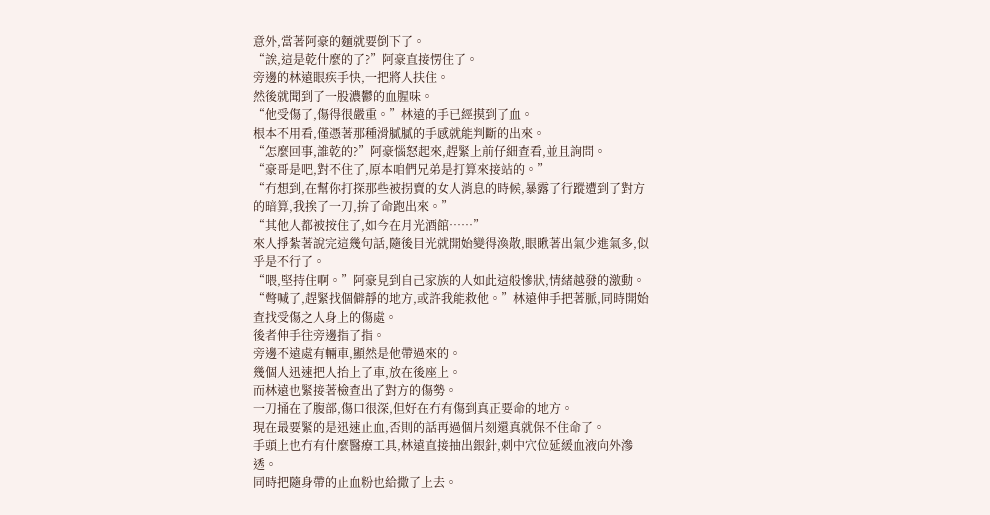意外,當著阿豪的麵就要倒下了。
“誒,這是乾什麼的了?”阿豪直接愣住了。
旁邊的林遠眼疾手快,一把將人扶住。
然後就聞到了一股濃鬱的血腥味。
“他受傷了,傷得很嚴重。”林遠的手已經摸到了血。
根本不用看,僅憑著那種滑膩膩的手感就能判斷的出來。
“怎麼回事,誰乾的?”阿豪惱怒起來,趕緊上前仔細查看,並且詢問。
“豪哥是吧,對不住了,原本咱們兄弟是打算來接站的。”
“冇想到,在幫你打探那些被拐賣的女人消息的時候,暴露了行蹤遭到了對方的暗算,我挨了一刀,拚了命跑出來。”
“其他人都被按住了,如今在月光酒館……”
來人掙紮著說完這幾句話,隨後目光就開始變得渙散,眼瞅著出氣少進氣多,似乎是不行了。
“喂,堅持住啊。”阿豪見到自己家族的人如此這般慘狀,情緒越發的激動。
“彆喊了,趕緊找個僻靜的地方,或許我能救他。”林遠伸手把著脈,同時開始查找受傷之人身上的傷處。
後者伸手往旁邊指了指。
旁邊不遠處有輛車,顯然是他帶過來的。
幾個人迅速把人抬上了車,放在後座上。
而林遠也緊接著檢查出了對方的傷勢。
一刀捅在了腹部,傷口很深,但好在冇有傷到真正要命的地方。
現在最要緊的是迅速止血,否則的話再過個片刻還真就保不住命了。
手頭上也冇有什麼醫療工具,林遠直接抽出銀針,刺中穴位延緩血液向外滲透。
同時把隨身帶的止血粉也給撒了上去。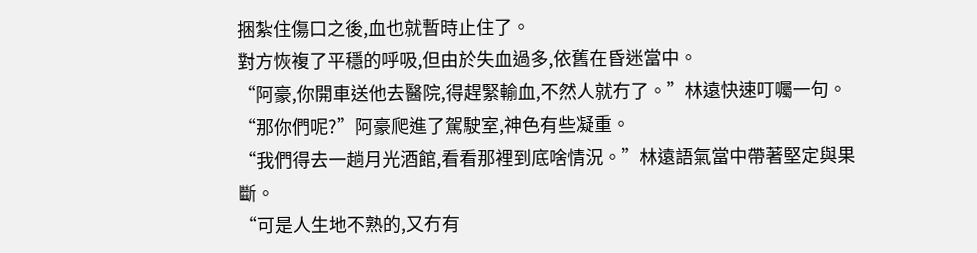捆紮住傷口之後,血也就暫時止住了。
對方恢複了平穩的呼吸,但由於失血過多,依舊在昏迷當中。
“阿豪,你開車送他去醫院,得趕緊輸血,不然人就冇了。”林遠快速叮囑一句。
“那你們呢?”阿豪爬進了駕駛室,神色有些凝重。
“我們得去一趟月光酒館,看看那裡到底啥情況。”林遠語氣當中帶著堅定與果斷。
“可是人生地不熟的,又冇有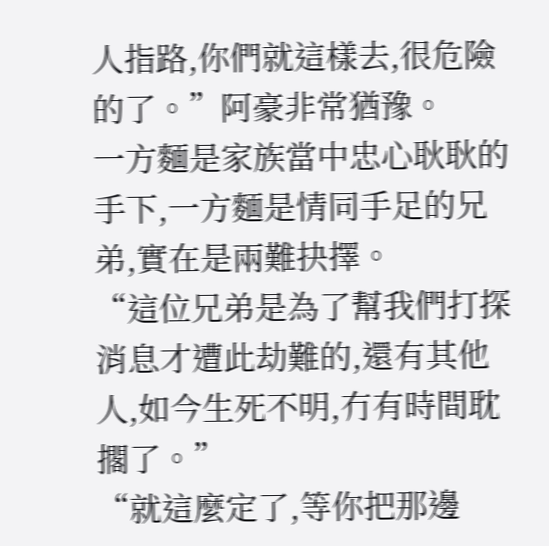人指路,你們就這樣去,很危險的了。”阿豪非常猶豫。
一方麵是家族當中忠心耿耿的手下,一方麵是情同手足的兄弟,實在是兩難抉擇。
“這位兄弟是為了幫我們打探消息才遭此劫難的,還有其他人,如今生死不明,冇有時間耽擱了。”
“就這麼定了,等你把那邊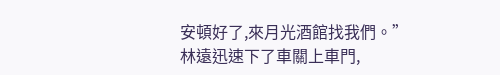安頓好了,來月光酒館找我們。”
林遠迅速下了車關上車門,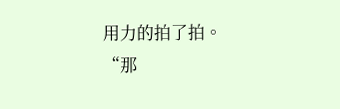用力的拍了拍。
“那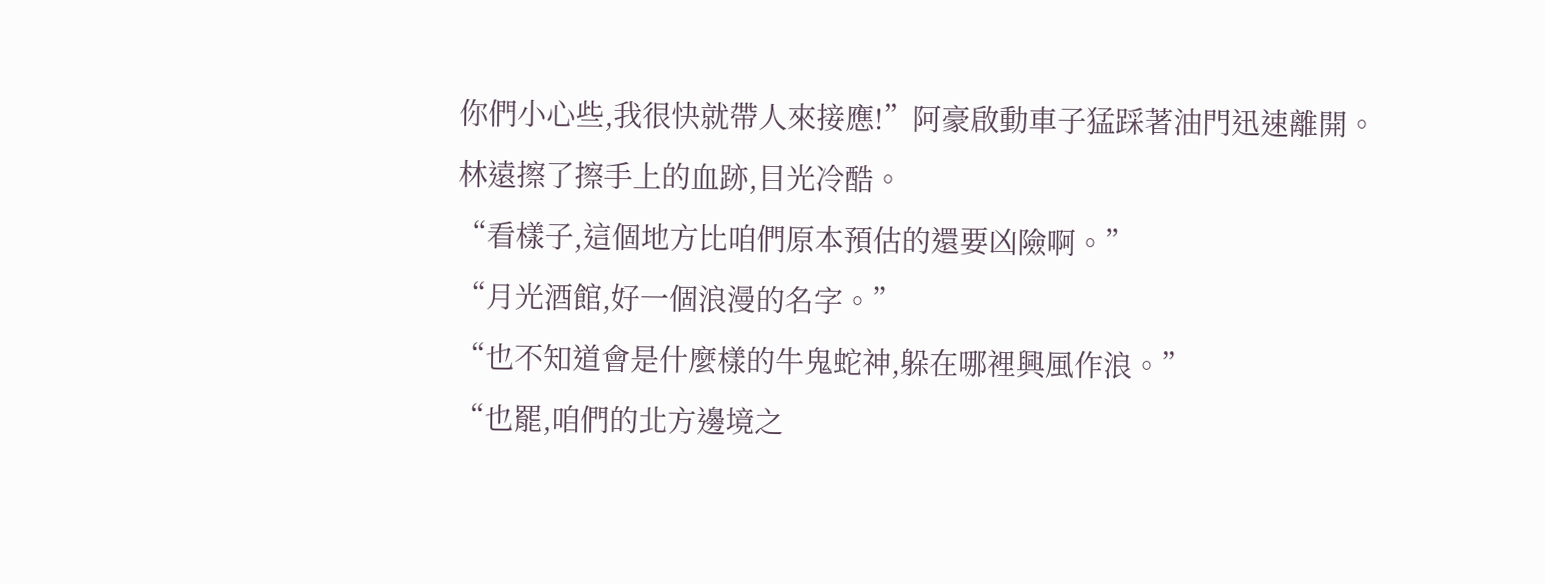你們小心些,我很快就帶人來接應!”阿豪啟動車子猛踩著油門迅速離開。
林遠擦了擦手上的血跡,目光冷酷。
“看樣子,這個地方比咱們原本預估的還要凶險啊。”
“月光酒館,好一個浪漫的名字。”
“也不知道會是什麼樣的牛鬼蛇神,躲在哪裡興風作浪。”
“也罷,咱們的北方邊境之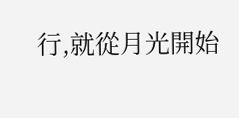行,就從月光開始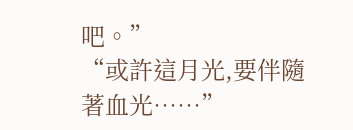吧。”
“或許這月光,要伴隨著血光……”